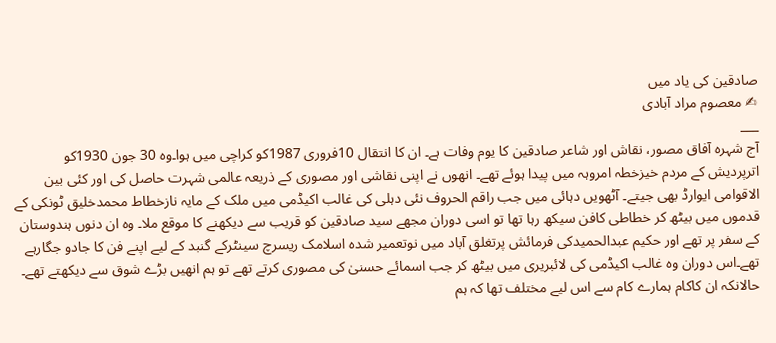صادقین کی یاد میں
✍ معصوم مراد آبادی
___
آج شہرہ آفاق مصور، نقاش اور شاعر صادقین کا یوم وفات ہے۔ ان کا انتقال 10فروری 1987کو کراچی میں ہوا۔وہ 30 جون 1930کو اترپردیش کے مردم خیزخطہ امروہہ میں پیدا ہوئے تھے۔ انھوں نے اپنی نقاشی اور مصوری کے ذریعہ عالمی شہرت حاصل کی اور کئی بین الاقوامی ایوارڈ بھی جیتے۔ آٹھویں دہائی میں جب راقم الحروف نئی دہلی کی غالب اکیڈمی میں ملک کے مایہ نازخطاط محمدخلیق ٹونکی کے قدموں میں بیٹھ کر خطاطی کافن سیکھ رہا تھا تو اسی دوران مجھے سید صادقین کو قریب سے دیکھنے کا موقع ملا۔ وہ ان دنوں ہندوستان کے سفر پر تھے اور حکیم عبدالحمیدکی فرمائش پرتغلق آباد میں نوتعمیر شدہ اسلامک ریسرچ سینٹرکے گنبد کے لیے اپنے فن کا جادو جگارہے تھے۔اس دوران وہ غالب اکیڈمی کی لائبریری میں بیٹھ کر جب اسمائے حسنیٰ کی مصوری کرتے تھے تو ہم انھیں بڑے شوق سے دیکھتے تھے۔ حالانکہ ان کاکام ہمارے کام سے اس لیے مختلف تھا کہ ہم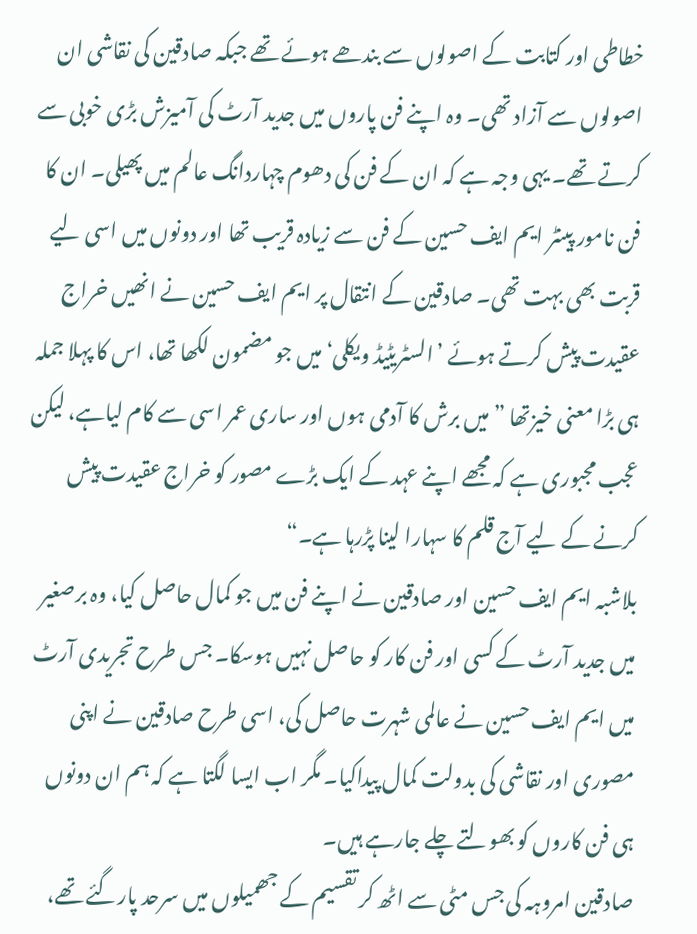خطاطی اور کتابت کے اصولوں سے بندھے ہوئے تھے جبکہ صادقین کی نقاشی ان اصولوں سے آزاد تھی۔ وہ اپنے فن پاروں میں جدید آرٹ کی آمیزش بڑی خوبی سے کرتے تھے۔ یہی وجہ ہے کہ ان کے فن کی دھوم چہاردانگ عالم میں پھیلی۔ ان کا فن نامور پینٹر ایم ایف حسین کے فن سے زیادہ قریب تھا اور دونوں میں اسی لیے قربت بھی بہت تھی۔ صادقین کے انتقال پر ایم ایف حسین نے انھیں خراج عقیدت پیش کرتے ہوئے ’السٹریٹیڈ ویکلی‘ میں جو مضمون لکھا تھا، اس کا پہلا جملہ ہی بڑا معنی خیزتھا ”میں برش کا آدمی ہوں اور ساری عمر اسی سے کام لیاہے، لیکن عجب مجبوری ہے کہ مجھے اپنے عہد کے ایک بڑے مصور کو خراج عقیدت پیش کرنے کے لیے آج قلم کا سہارا لینا پڑرہا ہے۔“
بلاشبہ ایم ایف حسین اور صادقین نے اپنے فن میں جو کمال حاصل کیا، وہ برصغیر میں جدید آرٹ کے کسی اور فن کار کو حاصل نہیں ہوسکا۔ جس طرح تجریدی آرٹ میں ایم ایف حسین نے عالمی شہرت حاصل کی، اسی طرح صادقین نے اپنی مصوری اور نقاشی کی بدولت کمال پیداکیا۔ مگر اب ایسا لگتا ہے کہ ہم ان دونوں ہی فن کاروں کو بھولتے چلے جارہے ہیں۔
صادقین امروہہ کی جس مٹی سے اٹھ کر تقسیم کے جھمیلوں میں سرحد پارگئے تھے،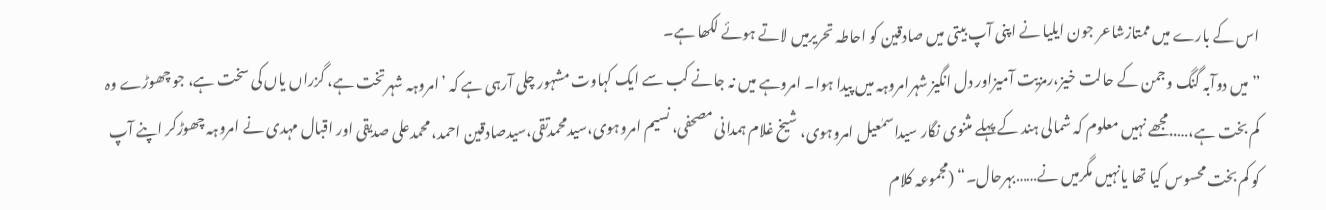اس کے بارے میں ممتازشاعر جون ایلیا نے اپنی آپ بیتی میں صادقین کو احاطہ تحریرمیں لاتے ہوئے لکھا ہے۔
”میں دوآبہ گنگ وجمن کے حالت خیز،رمزیت آمیزاور دل انگیز شہرامروہہ میں پیدا ہوا۔ امروہے میں نہ جانے کب سے ایک کہاوت مشہور چلی آرہی ہے کہ ’امروہہ شہرتخت ہے، گزراں یاں کی سخت ہے، جو چھوڑے وہ کم بخت ہے،…..مجھے نہیں معلوم کہ شمالی ہند کے پہلے مثنوی نگار سیداسمٰعیل امروہوی، شیخ غلام ہمدانی مصحفی، نسیم امروہوی،سیدمحمدتقی،سیدصادقین احمد، محمدعلی صدیقی اور اقبال مہدی نے امروہہ چھوڑکر اپنے آپ کو کم بخت محسوس کیا تھا یانہیں مگرمیں نے……بہرحال۔“ (مجموعہ کلام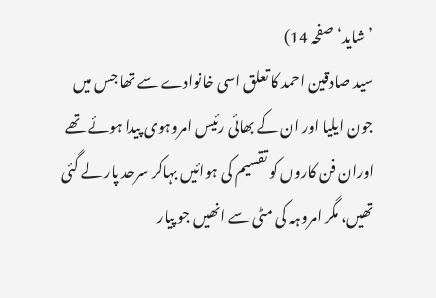’شاید‘صفحہ 14)
سید صادقین احمد کا تعلق اسی خانوادے سے تھا جس میں جون ایلیا اور ان کے بھائی رئیس امروہوی پیدا ہوئے تھے اوران فن کاروں کو تقسیم کی ہوائیں بہاکر سرحد پار لے گئی تھیں، مگر امروہہ کی مٹی سے انھیں جو پیار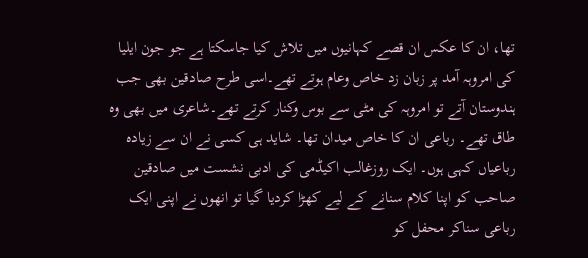تھا، ان کا عکس ان قصے کہانیوں میں تلاش کیا جاسکتا ہے جو جون ایلیا کی امروہہ آمد پر زبان زد خاص وعام ہوتے تھے۔اسی طرح صادقین بھی جب ہندوستان آتے تو امروہہ کی مٹی سے بوس وکنار کرتے تھے۔شاعری میں بھی وہ طاق تھے۔ رباعی ان کا خاص میدان تھا۔ شاید ہی کسی نے ان سے زیادہ رباعیاں کہی ہوں۔ ایک روزغالب اکیڈمی کی ادبی نشست میں صادقین صاحب کو اپنا کلام سنانے کے لیے کھڑا کردیا گیا تو انھوں نے اپنی ایک رباعی سناکر محفل کو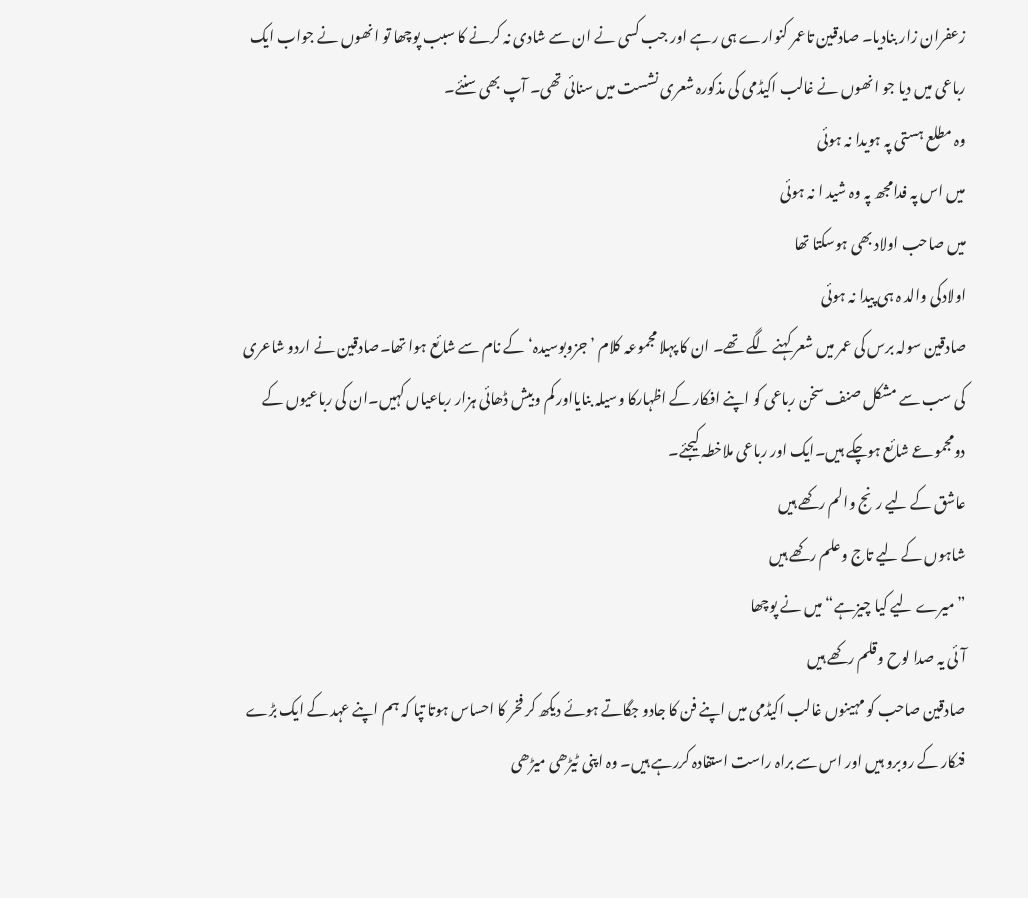زعفران زار بنادیا۔ صادقین تاعمر کنوارے ہی رہے اور جب کسی نے ان سے شادی نہ کرنے کا سبب پوچھا تو انھوں نے جواب ایک رباعی میں دیا جو انھوں نے غالب اکیڈمی کی مذکورہ شعری نشست میں سنائی تھی۔ آپ بھی سنئے۔
وہ مطلع ہستی پہ ہویدا نہ ہوئی
میں اس پہ فدامجھ پہ وہ شید ا نہ ہوئی
میں صاحب اولاد بھی ہوسکتا تھا
اولادکی والد ہ ہی پیدا نہ ہوئی
صادقین سولہ برس کی عمر میں شعر کہنے لگے تھے۔ ان کا پہلا مجموعہ کلام ’جزوبوسیدہ‘ کے نام سے شائع ہوا تھا۔صادقین نے اردو شاعری کی سب سے مشکل صنف سخن رباعی کو اپنے افکار کے اظہارکا وسیلہ بنایااور کم وبیش ڈھائی ہزار رباعیاں کہیں۔ان کی رباعیوں کے دومجموعے شائع ہوچکے ہیں۔ایک اور رباعی ملاخطہ کیجئے۔
عاشق کے لیے رنج والم رکھے ہیں
شاہوں کے لیے تاج وعلم رکھے ہیں
”میرے لیے کیا چیزہے“ میں نے پوچھا
آئی یہ صدا لوح وقلم رکھے ہیں
صادقین صاحب کو مہینوں غالب اکیڈمی میں اپنے فن کا جادو جگاتے ہوئے دیکھ کر فخر کا احساس ہوتا تپا کہ ہم اپنے عہد کے ایک بڑے فنکار کے روبرو ہیں اور اس سے براہ راست استفادہ کررہے ہیں۔ وہ اپنی ٹیڑھی میڑھی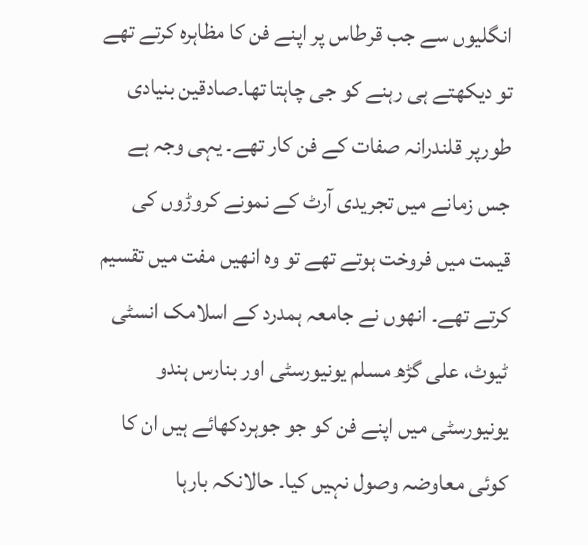انگلیوں سے جب قرطاس پر اپنے فن کا مظاہرہ کرتے تھے تو دیکھتے ہی رہنے کو جی چاہتا تھا۔صادقین بنیادی طورپر قلندرانہ صفات کے فن کار تھے۔ یہی وجہ ہے جس زمانے میں تجریدی آرٹ کے نمونے کروڑوں کی قیمت میں فروخت ہوتے تھے تو وہ انھیں مفت میں تقسیم کرتے تھے۔ انھوں نے جامعہ ہمدرد کے اسلامک انسٹی ٹیوٹ، علی گڑھ مسلم یونیورسٹی اور بنارس ہندو یونیورسٹی میں اپنے فن کو جو جوہردکھائے ہیں ان کا کوئی معاوضہ وصول نہیں کیا۔ حالانکہ بارہا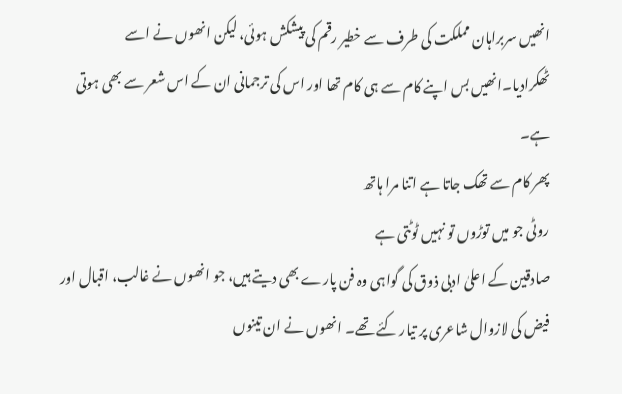انھیں سربراہان مملکت کی طرف سے خطیر رقم کی پیشکش ہوئی، لیکن انھوں نے اسے ٹھکرادیا۔انھیں بس اپنے کام سے ہی کام تھا اور اس کی ترجمانی ان کے اس شعر سے بھی ہوتی ہے۔
پھر کام سے تھک جاتا ہے اتنا مرا ہاتھ
روٹی جو میں توڑوں تو نہیں ٹوٹتی ہے
صادقین کے اعلیٰ ادبی ذوق کی گواہی وہ فن پارے بھی دیتے ہیں، جو انھوں نے غالب، اقبال اور فیض کی لازوال شاعری پر تیار کئے تھے۔ انھوں نے ان تینوں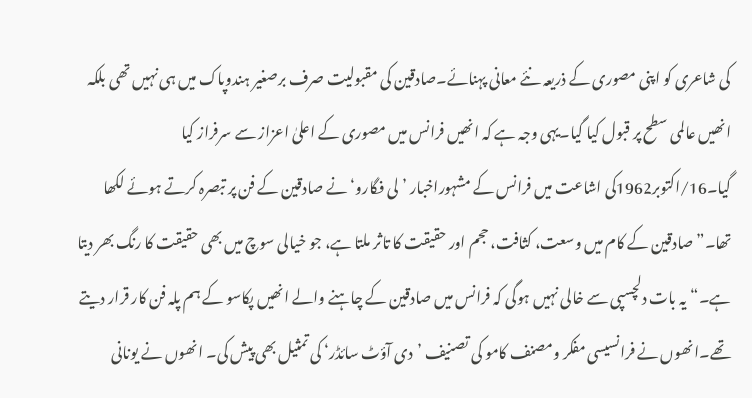کی شاعری کو اپنی مصوری کے ذریعہ نئے معانی پہنائے۔صادقین کی مقبولیت صرف برصغیر ہندوپاک میں ہی نہیں تھی بلکہ انھیں عالمی سطح پر قبول کیا گیا۔یہی وجہ ہے کہ انھیں فرانس میں مصوری کے اعلیٰ اعزاز سے سرفراز کیا گیا۔16/اکتوبر1962کی اشاعت میں فرانس کے مشہوراخبار ’لی فگارو‘ نے صادقین کے فن پر تبصرہ کرتے ہوئے لکھا تھا۔”صادقین کے کام میں وسعت، کثافت، حجم اور حقیقت کا تاثر ملتا ہے، جو خیالی سوچ میں بھی حقیقت کا رنگ بھر دیتا ہے۔“یہ بات دلچسپی سے خالی نہیں ہوگی کہ فرانس میں صادقین کے چاہنے والے انھیں پکاسو کے ہم پلہ فن کار قرار دیتے تھے۔انھوں نے فرانسیسی مفکر ومصنف کامو کی تصنیف ’دی آؤٹ سائڈر‘ کی تمثیل بھی پیش کی۔ انھوں نے یونانی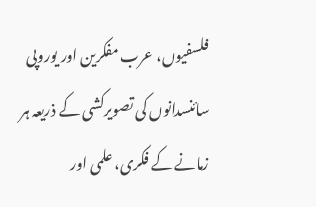فلسفیوں، عرب مفکرین اور یوروپی سائنسدانوں کی تصویرکشی کے ذریعہ ہر زمانے کے فکری، علمی اور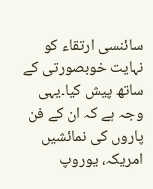سائنسی ارتقاء کو نہایت خوبصورتی کے ساتھ پیش کیا۔یہی وجہ ہے کہ ان کے فن پاروں کی نمائشیں امریکہ، یوروپ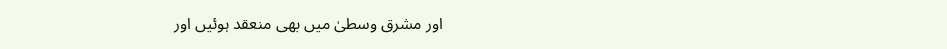اور مشرق وسطیٰ میں بھی منعقد ہوئیں اور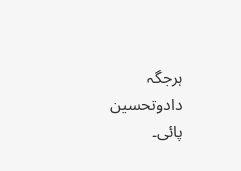ہرجگہ دادوتحسین پائی۔